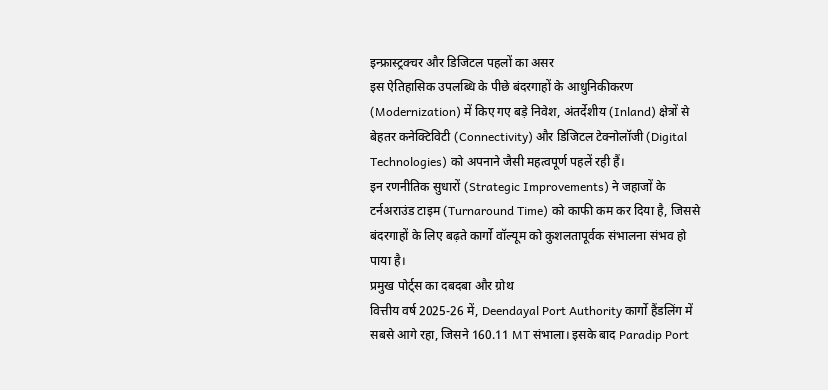इन्फ्रास्ट्रक्चर और डिजिटल पहलों का असर
इस ऐतिहासिक उपलब्धि के पीछे बंदरगाहों के आधुनिकीकरण (Modernization) में किए गए बड़े निवेश, अंतर्देशीय (Inland) क्षेत्रों से बेहतर कनेक्टिविटी (Connectivity) और डिजिटल टेक्नोलॉजी (Digital Technologies) को अपनाने जैसी महत्वपूर्ण पहलें रही हैं।
इन रणनीतिक सुधारों (Strategic Improvements) ने जहाजों के टर्नअराउंड टाइम (Turnaround Time) को काफी कम कर दिया है, जिससे बंदरगाहों के लिए बढ़ते कार्गो वॉल्यूम को कुशलतापूर्वक संभालना संभव हो पाया है।
प्रमुख पोर्ट्स का दबदबा और ग्रोथ
वित्तीय वर्ष 2025-26 में, Deendayal Port Authority कार्गो हैंडलिंग में सबसे आगे रहा, जिसने 160.11 MT संभाला। इसके बाद Paradip Port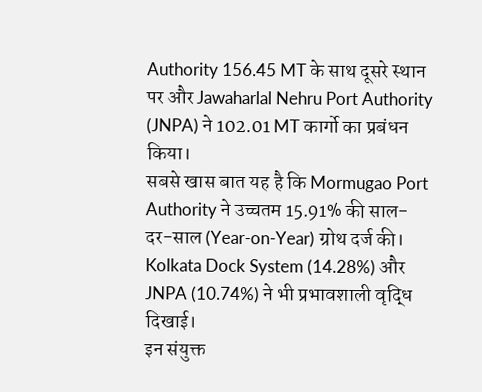Authority 156.45 MT के साथ दूसरे स्थान पर और Jawaharlal Nehru Port Authority (JNPA) ने 102.01 MT कार्गो का प्रबंधन किया।
सबसे खास बात यह है कि Mormugao Port Authority ने उच्चतम 15.91% की साल-दर-साल (Year-on-Year) ग्रोथ दर्ज की। Kolkata Dock System (14.28%) और JNPA (10.74%) ने भी प्रभावशाली वृद्धि दिखाई।
इन संयुक्त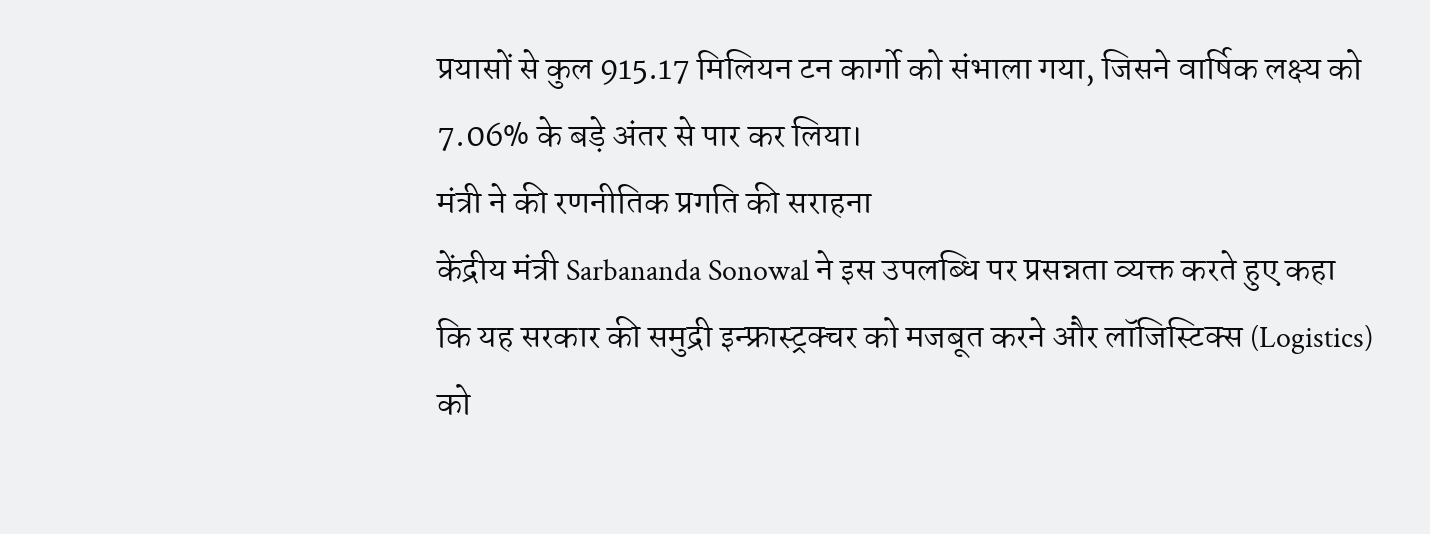प्रयासों से कुल 915.17 मिलियन टन कार्गो को संभाला गया, जिसने वार्षिक लक्ष्य को 7.06% के बड़े अंतर से पार कर लिया।
मंत्री ने की रणनीतिक प्रगति की सराहना
केंद्रीय मंत्री Sarbananda Sonowal ने इस उपलब्धि पर प्रसन्नता व्यक्त करते हुए कहा कि यह सरकार की समुद्री इन्फ्रास्ट्रक्चर को मजबूत करने और लॉजिस्टिक्स (Logistics) को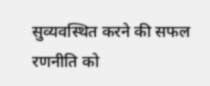सुव्यवस्थित करने की सफल रणनीति को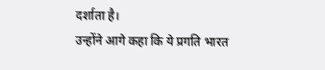दर्शाता है।
उन्होंने आगे कहा कि ये प्रगति भारत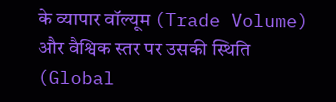के व्यापार वॉल्यूम (Trade Volume) और वैश्विक स्तर पर उसकी स्थिति (Global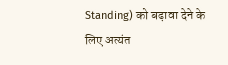Standing) को बढ़ावा देने के लिए अत्यंत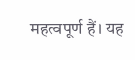महत्वपूर्ण हैं। यह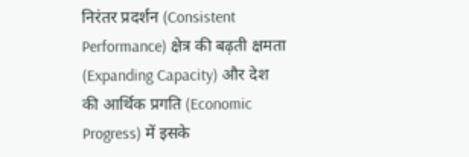निरंतर प्रदर्शन (Consistent Performance) क्षेत्र की बढ़ती क्षमता (Expanding Capacity) और देश की आर्थिक प्रगति (Economic Progress) में इसके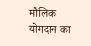मौलिक योगदान का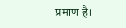प्रमाण है।